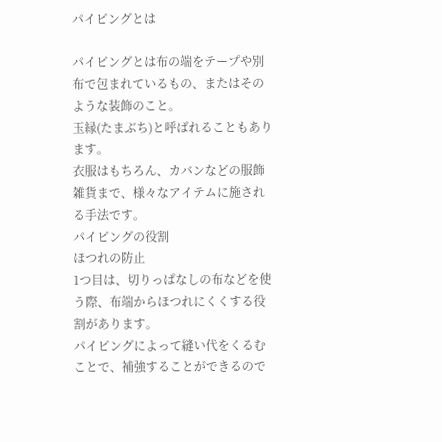パイピングとは

パイピングとは布の端をテープや別布で包まれているもの、またはそのような装飾のこと。
玉縁(たまぶち)と呼ばれることもあります。
衣服はもちろん、カバンなどの服飾雑貨まで、様々なアイテムに施される手法です。
パイピングの役割
ほつれの防止
1つ目は、切りっぱなしの布などを使う際、布端からほつれにくくする役割があります。
パイピングによって縫い代をくるむことで、補強することができるので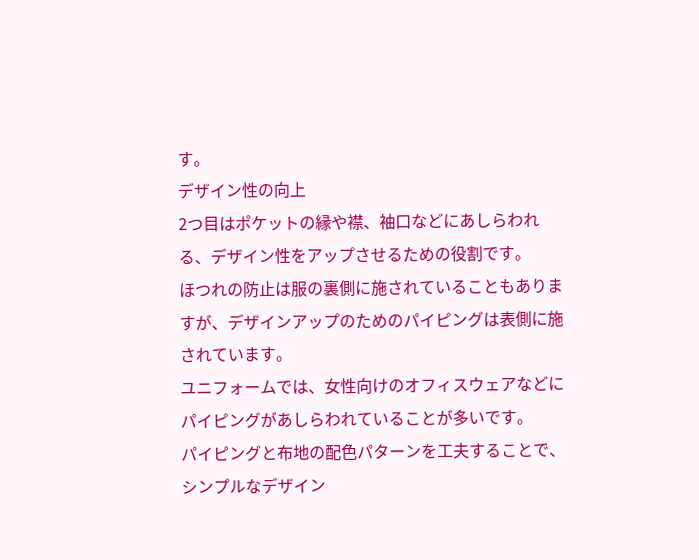す。
デザイン性の向上
2つ目はポケットの縁や襟、袖口などにあしらわれる、デザイン性をアップさせるための役割です。
ほつれの防止は服の裏側に施されていることもありますが、デザインアップのためのパイピングは表側に施されています。
ユニフォームでは、女性向けのオフィスウェアなどにパイピングがあしらわれていることが多いです。
パイピングと布地の配色パターンを工夫することで、シンプルなデザイン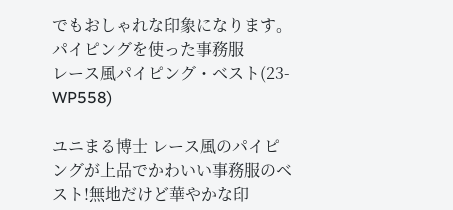でもおしゃれな印象になります。
パイピングを使った事務服
レース風パイピング・ベスト(23-WP558)

ユニまる博士 レース風のパイピングが上品でかわいい事務服のベスト!無地だけど華やかな印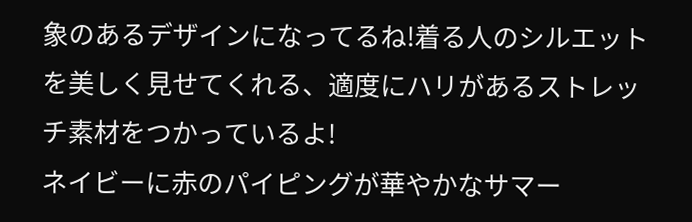象のあるデザインになってるね!着る人のシルエットを美しく見せてくれる、適度にハリがあるストレッチ素材をつかっているよ!
ネイビーに赤のパイピングが華やかなサマー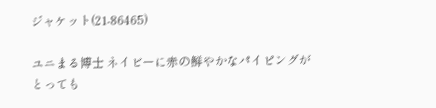ジャケット(21-86465)

ユニまる博士 ネイビーに赤の鮮やかなパイピングがとっても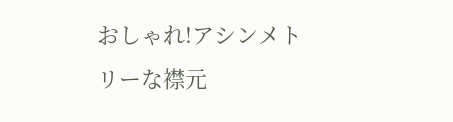おしゃれ!アシンメトリーな襟元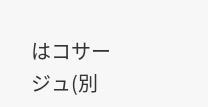はコサージュ(別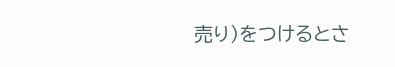売り)をつけるとさ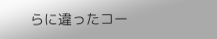らに違ったコー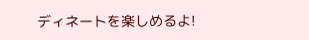ディネートを楽しめるよ!